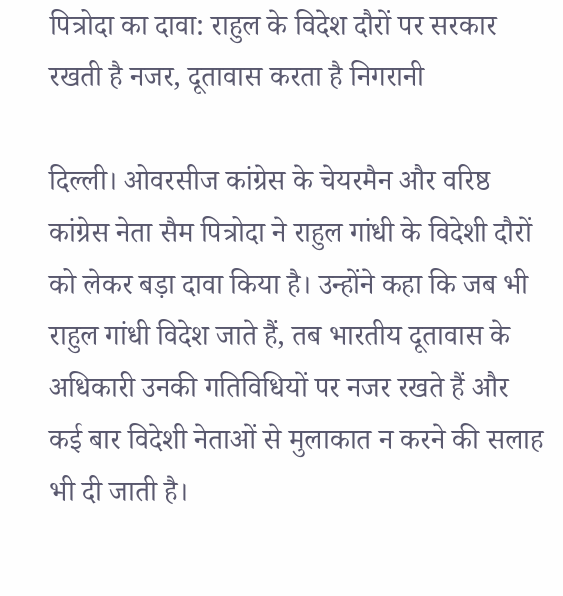पित्रोदा का दावा: राहुल के विदेश दौरों पर सरकार रखती है नजर, दूतावास करता है निगरानी

दिल्ली। ओवरसीज कांग्रेस के चेयरमैन और वरिष्ठ कांग्रेस नेता सैम पित्रोदा ने राहुल गांधी के विदेशी दौरों को लेकर बड़ा दावा किया है। उन्होंने कहा कि जब भी राहुल गांधी विदेश जाते हैं, तब भारतीय दूतावास के अधिकारी उनकी गतिविधियों पर नजर रखते हैं और कई बार विदेशी नेताओं से मुलाकात न करने की सलाह भी दी जाती है।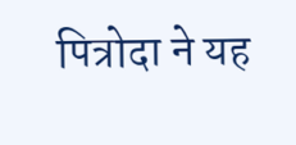पित्रोदा ने यह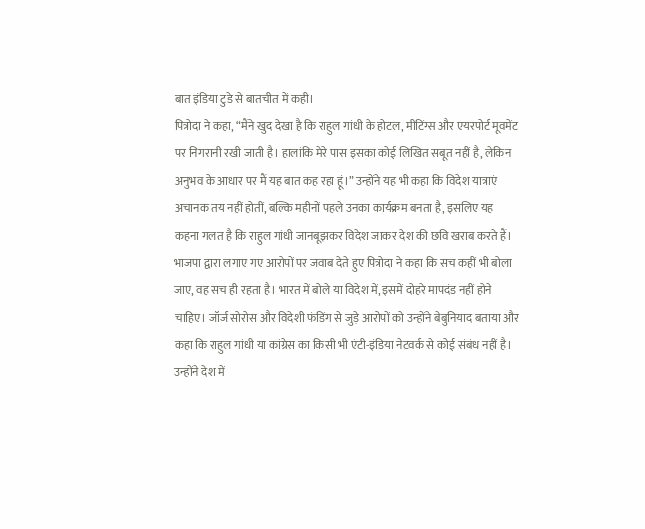बात इंडिया टुडे से बातचीत में कही।
पित्रोदा ने कहा, “मैंने खुद देखा है कि राहुल गांधी के होटल, मीटिंग्स और एयरपोर्ट मूवमेंट पर निगरानी रखी जाती है। हालांकि मेरे पास इसका कोई लिखित सबूत नहीं है, लेकिन अनुभव के आधार पर मैं यह बात कह रहा हूं।” उन्होंने यह भी कहा कि विदेश यात्राएं अचानक तय नहीं होतीं, बल्कि महीनों पहले उनका कार्यक्रम बनता है, इसलिए यह कहना गलत है कि राहुल गांधी जानबूझकर विदेश जाकर देश की छवि खराब करते हैं।
भाजपा द्वारा लगाए गए आरोपों पर जवाब देते हुए पित्रोदा ने कहा कि सच कहीं भी बोला जाए, वह सच ही रहता है। भारत में बोले या विदेश में, इसमें दोहरे मापदंड नहीं होने चाहिए। जॉर्ज सोरोस और विदेशी फंडिंग से जुड़े आरोपों को उन्होंने बेबुनियाद बताया और कहा कि राहुल गांधी या कांग्रेस का किसी भी एंटी-इंडिया नेटवर्क से कोई संबंध नहीं है।
उन्होंने देश में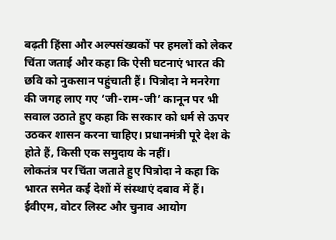बढ़ती हिंसा और अल्पसंख्यकों पर हमलों को लेकर चिंता जताई और कहा कि ऐसी घटनाएं भारत की छवि को नुकसान पहुंचाती हैं। पित्रोदा ने मनरेगा की जगह लाए गए ‘जी-राम-जी’ कानून पर भी सवाल उठाते हुए कहा कि सरकार को धर्म से ऊपर उठकर शासन करना चाहिए। प्रधानमंत्री पूरे देश के होते हैं, किसी एक समुदाय के नहीं।
लोकतंत्र पर चिंता जताते हुए पित्रोदा ने कहा कि भारत समेत कई देशों में संस्थाएं दबाव में हैं। ईवीएम, वोटर लिस्ट और चुनाव आयोग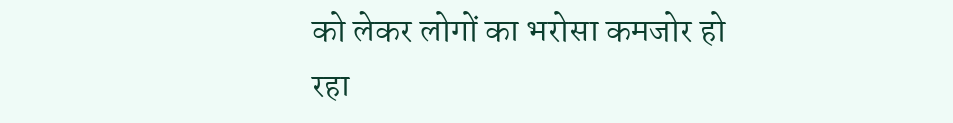को लेकर लोगों का भरोसा कमजोर हो रहा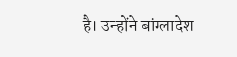है। उन्होंने बांग्लादेश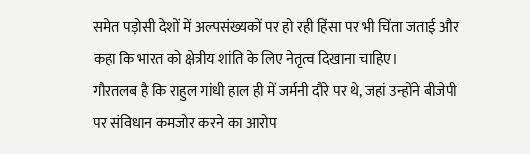समेत पड़ोसी देशों में अल्पसंख्यकों पर हो रही हिंसा पर भी चिंता जताई और कहा कि भारत को क्षेत्रीय शांति के लिए नेतृत्व दिखाना चाहिए।
गौरतलब है कि राहुल गांधी हाल ही में जर्मनी दौरे पर थे, जहां उन्होंने बीजेपी पर संविधान कमजोर करने का आरोप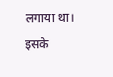लगाया था। इसके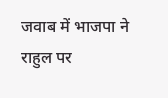जवाब में भाजपा ने राहुल पर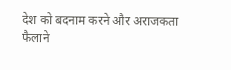देश को बदनाम करने और अराजकता फैलाने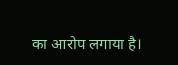का आरोप लगाया है।